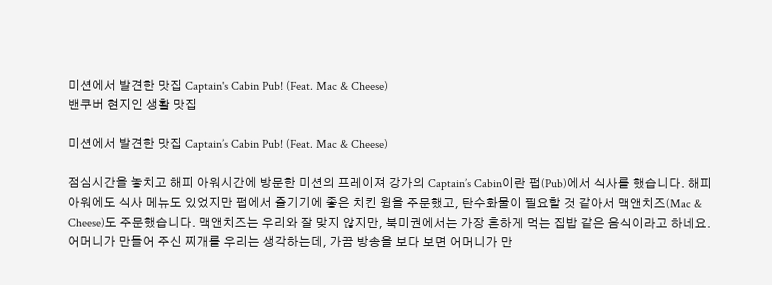미션에서 발견한 맛집 Captain's Cabin Pub! (Feat. Mac & Cheese)
밴쿠버 현지인 생활 맛집

미션에서 발견한 맛집 Captain’s Cabin Pub! (Feat. Mac & Cheese)

점심시간을 놓치고 해피 아워시간에 방문한 미션의 프레이져 강가의 Captain’s Cabin이란 펍(Pub)에서 식사를 했습니다. 해피 아워에도 식사 메뉴도 있었지만 펍에서 즐기기에 좋은 치킨 윙을 주문했고, 탄수화물이 필요할 것 같아서 맥앤치즈(Mac & Cheese)도 주문했습니다. 맥앤치즈는 우리와 잘 맞지 않지만, 북미권에서는 가장 흔하게 먹는 집밥 같은 음식이라고 하네요. 어머니가 만들어 주신 찌개를 우리는 생각하는데, 가끔 방송을 보다 보면 어머니가 만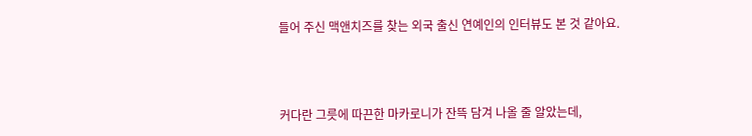들어 주신 맥앤치즈를 찾는 외국 출신 연예인의 인터뷰도 본 것 같아요.



커다란 그릇에 따끈한 마카로니가 잔뜩 담겨 나올 줄 알았는데,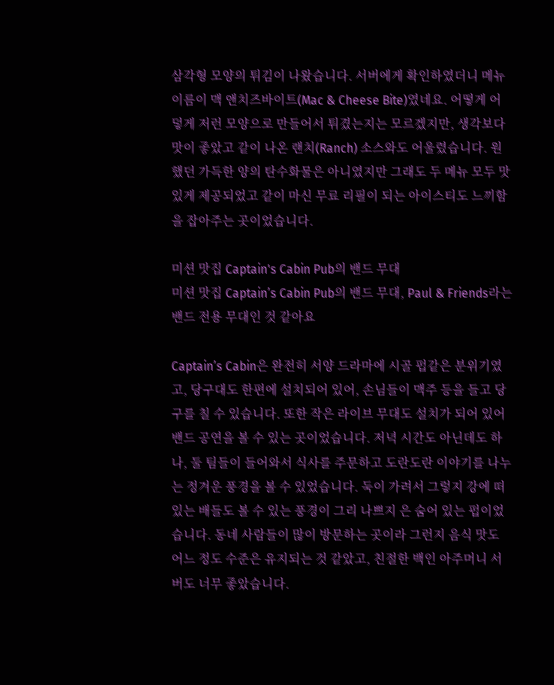삼각형 모양의 튀김이 나왔습니다. 서버에게 확인하였더니 메뉴 이름이 맥 앤치즈바이트(Mac & Cheese Bite)였네요. 어떻게 어덯게 저런 모양으로 만들어서 튀겼는지는 모르겠지만, 생각보다 맛이 좋았고 같이 나온 랜치(Ranch) 소스와도 어울렸습니다. 원했던 가득한 양의 탄수화물은 아니였지만 그래도 두 메뉴 모두 맛있게 제공되었고 같이 마신 무료 리필이 되는 아이스티도 느끼함을 잡아주는 곳이었습니다.

미션 맛집 Captain's Cabin Pub의 밴드 무대
미션 맛집 Captain’s Cabin Pub의 밴드 무대, Paul & Friends라는 밴드 전용 무대인 것 같아요

Captain’s Cabin은 완전히 서양 드라마에 시골 펍같은 분위기였고, 당구대도 한편에 설치되어 있어, 손님들이 맥주 등을 들고 당구를 칠 수 있습니다. 또한 작은 라이브 무대도 설치가 되어 있어 밴드 공연을 볼 수 있는 곳이었습니다. 저녁 시간도 아닌데도 하나, 둘 팀들이 들어와서 식사를 주문하고 도란도란 이야기를 나누는 정겨운 풍경을 볼 수 있었습니다. 둑이 가려서 그렇지 강에 떠 있는 배들도 볼 수 있는 풍경이 그리 나쁘지 은 숨어 있는 펍이었습니다. 동네 사람들이 많이 방문하는 곳이라 그런지 음식 맛도 어느 정도 수준은 유지되는 것 같았고, 친절한 백인 아주머니 서버도 너무 좋았습니다.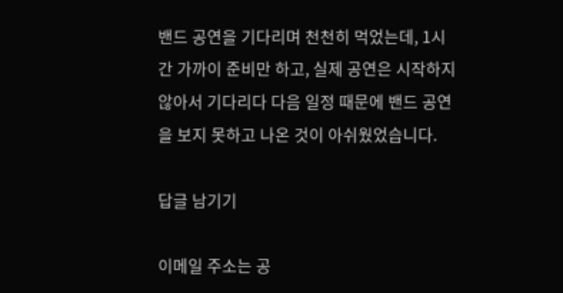밴드 공연을 기다리며 천천히 먹었는데, 1시간 가까이 준비만 하고, 실제 공연은 시작하지 않아서 기다리다 다음 일정 때문에 밴드 공연을 보지 못하고 나온 것이 아쉬웠었습니다.

답글 남기기

이메일 주소는 공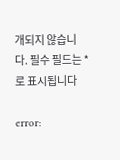개되지 않습니다. 필수 필드는 *로 표시됩니다

error: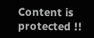Content is protected !!